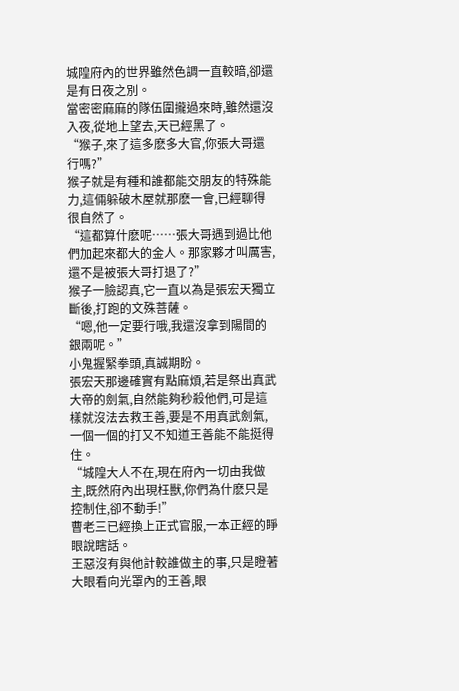城隍府內的世界雖然色調一直較暗,卻還是有日夜之別。
當密密麻麻的隊伍圍攏過來時,雖然還沒入夜,從地上望去,天已經黑了。
“猴子,來了這多麽多大官,你張大哥還行嗎?”
猴子就是有種和誰都能交朋友的特殊能力,這倆躲破木屋就那麽一會,已經聊得很自然了。
“這都算什麽呢……張大哥遇到過比他們加起來都大的金人。那家夥才叫厲害,還不是被張大哥打退了?”
猴子一臉認真,它一直以為是張宏天獨立斷後,打跑的文殊菩薩。
“嗯,他一定要行哦,我還沒拿到陽間的銀兩呢。”
小鬼握緊拳頭,真誠期盼。
張宏天那邊確實有點麻煩,若是祭出真武大帝的劍氣,自然能夠秒殺他們,可是這樣就沒法去救王善,要是不用真武劍氣,一個一個的打又不知道王善能不能挺得住。
“城隍大人不在,現在府內一切由我做主,既然府內出現枉獸,你們為什麽只是控制住,卻不動手!”
曹老三已經換上正式官服,一本正經的睜眼說瞎話。
王惡沒有與他計較誰做主的事,只是瞪著大眼看向光罩內的王善,眼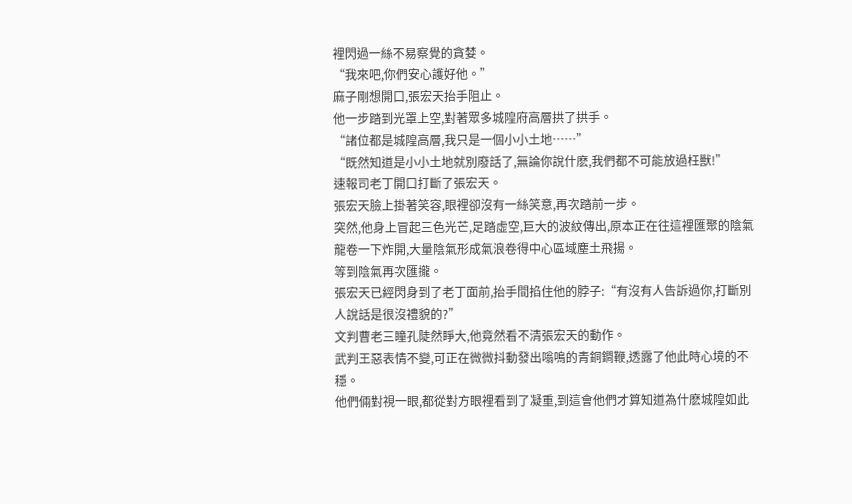裡閃過一絲不易察覺的貪婪。
“我來吧,你們安心護好他。”
麻子剛想開口,張宏天抬手阻止。
他一步踏到光罩上空,對著眾多城隍府高層拱了拱手。
“諸位都是城隍高層,我只是一個小小土地……”
“既然知道是小小土地就別廢話了,無論你說什麽,我們都不可能放過枉獸!”
速報司老丁開口打斷了張宏天。
張宏天臉上掛著笑容,眼裡卻沒有一絲笑意,再次踏前一步。
突然,他身上冒起三色光芒,足踏虛空,巨大的波紋傳出,原本正在往這裡匯聚的陰氣龍卷一下炸開,大量陰氣形成氣浪卷得中心區域塵土飛揚。
等到陰氣再次匯攏。
張宏天已經閃身到了老丁面前,抬手間掐住他的脖子:“有沒有人告訴過你,打斷別人說話是很沒禮貌的?”
文判曹老三瞳孔陡然睜大,他竟然看不清張宏天的動作。
武判王惡表情不變,可正在微微抖動發出嗡鳴的青銅鐧鞭,透露了他此時心境的不穩。
他們倆對視一眼,都從對方眼裡看到了凝重,到這會他們才算知道為什麽城隍如此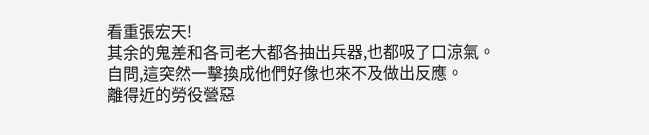看重張宏天!
其余的鬼差和各司老大都各抽出兵器,也都吸了口涼氣。
自問,這突然一擊換成他們好像也來不及做出反應。
離得近的勞役營惡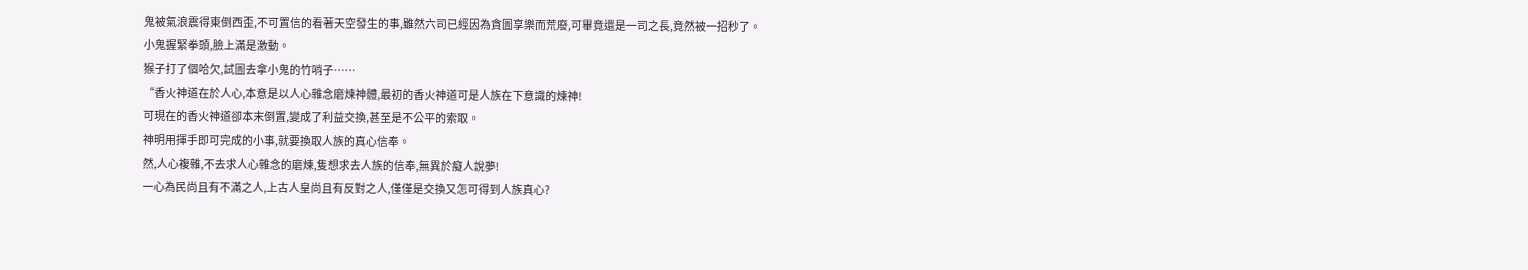鬼被氣浪震得東倒西歪,不可置信的看著天空發生的事,雖然六司已經因為貪圖享樂而荒廢,可畢竟還是一司之長,竟然被一招秒了。
小鬼握緊拳頭,臉上滿是激動。
猴子打了個哈欠,試圖去拿小鬼的竹哨子……
“香火神道在於人心,本意是以人心雜念磨煉神體,最初的香火神道可是人族在下意識的煉神!
可現在的香火神道卻本末倒置,變成了利益交換,甚至是不公平的索取。
神明用揮手即可完成的小事,就要換取人族的真心信奉。
然,人心複雜,不去求人心雜念的磨煉,隻想求去人族的信奉,無異於癡人說夢!
一心為民尚且有不滿之人,上古人皇尚且有反對之人,僅僅是交換又怎可得到人族真心?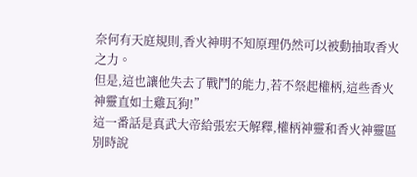奈何有天庭規則,香火神明不知原理仍然可以被動抽取香火之力。
但是,這也讓他失去了戰鬥的能力,若不祭起權柄,這些香火神靈直如土雞瓦狗!”
這一番話是真武大帝給張宏天解釋,權柄神靈和香火神靈區別時說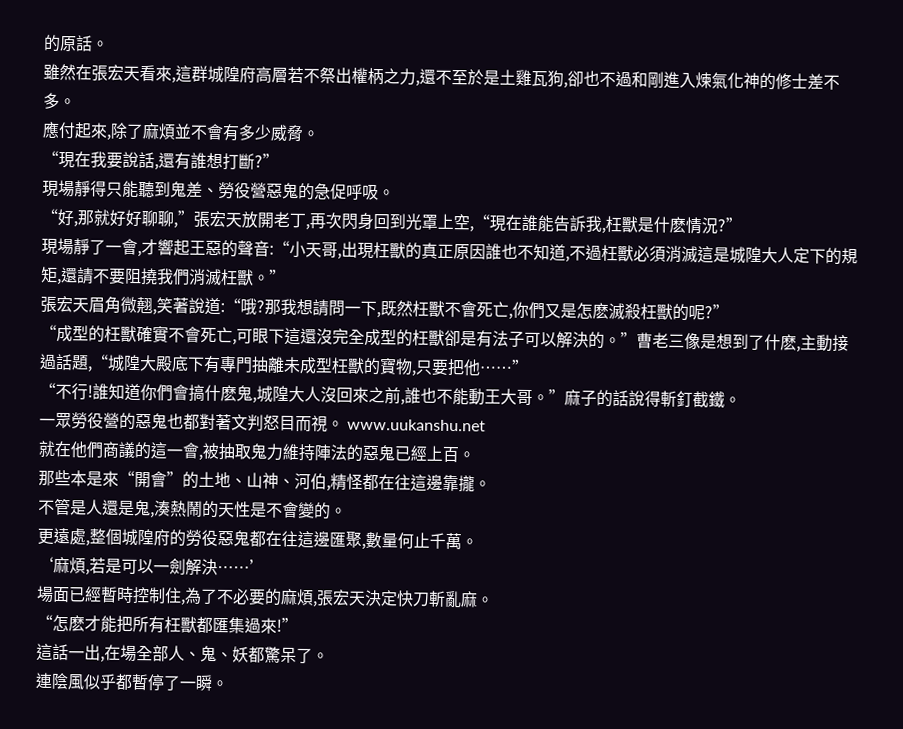的原話。
雖然在張宏天看來,這群城隍府高層若不祭出權柄之力,還不至於是土雞瓦狗,卻也不過和剛進入煉氣化神的修士差不多。
應付起來,除了麻煩並不會有多少威脅。
“現在我要說話,還有誰想打斷?”
現場靜得只能聽到鬼差、勞役營惡鬼的急促呼吸。
“好,那就好好聊聊,”張宏天放開老丁,再次閃身回到光罩上空,“現在誰能告訴我,枉獸是什麽情況?”
現場靜了一會,才響起王惡的聲音:“小天哥,出現枉獸的真正原因誰也不知道,不過枉獸必須消滅這是城隍大人定下的規矩,還請不要阻撓我們消滅枉獸。”
張宏天眉角微翹,笑著說道:“哦?那我想請問一下,既然枉獸不會死亡,你們又是怎麽滅殺枉獸的呢?”
“成型的枉獸確實不會死亡,可眼下這還沒完全成型的枉獸卻是有法子可以解決的。”曹老三像是想到了什麽,主動接過話題,“城隍大殿底下有專門抽離未成型枉獸的寶物,只要把他……”
“不行!誰知道你們會搞什麽鬼,城隍大人沒回來之前,誰也不能動王大哥。”麻子的話說得斬釘截鐵。
一眾勞役營的惡鬼也都對著文判怒目而視。 www.uukanshu.net
就在他們商議的這一會,被抽取鬼力維持陣法的惡鬼已經上百。
那些本是來“開會”的土地、山神、河伯,精怪都在往這邊靠攏。
不管是人還是鬼,湊熱鬧的天性是不會變的。
更遠處,整個城隍府的勞役惡鬼都在往這邊匯聚,數量何止千萬。
‘麻煩,若是可以一劍解決……’
場面已經暫時控制住,為了不必要的麻煩,張宏天決定快刀斬亂麻。
“怎麽才能把所有枉獸都匯集過來!”
這話一出,在場全部人、鬼、妖都驚呆了。
連陰風似乎都暫停了一瞬。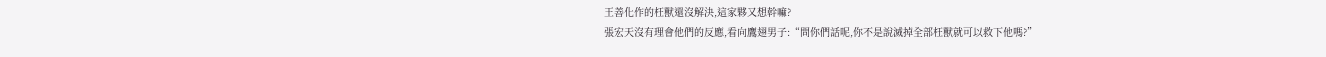王善化作的枉獸還沒解決,這家夥又想幹嘛?
張宏天沒有理會他們的反應,看向鷹翅男子:“問你們話呢,你不是說滅掉全部枉獸就可以救下他嗎?”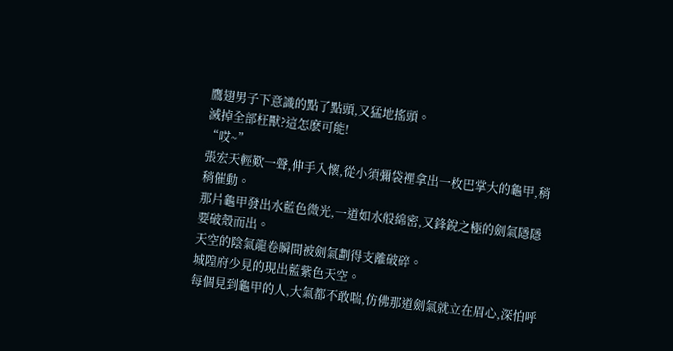鷹翅男子下意識的點了點頭,又猛地搖頭。
滅掉全部枉獸?這怎麽可能!
“哎~”
張宏天輕歎一聲,伸手入懷,從小須彌袋裡拿出一枚巴掌大的龜甲,稍稍催動。
那片龜甲發出水藍色微光,一道如水般綿密,又鋒銳之極的劍氣隱隱要破殼而出。
天空的陰氣龍卷瞬間被劍氣劃得支離破碎。
城隍府少見的現出藍紫色天空。
每個見到龜甲的人,大氣都不敢喘,仿佛那道劍氣就立在眉心,深怕呼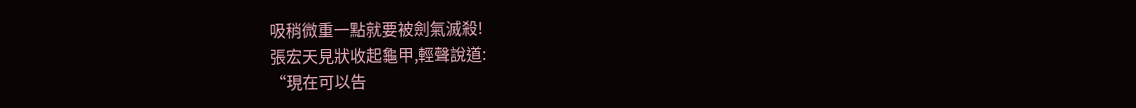吸稍微重一點就要被劍氣滅殺!
張宏天見狀收起龜甲,輕聲說道:
“現在可以告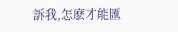訴我,怎麽才能匯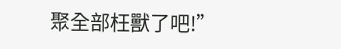聚全部枉獸了吧!”